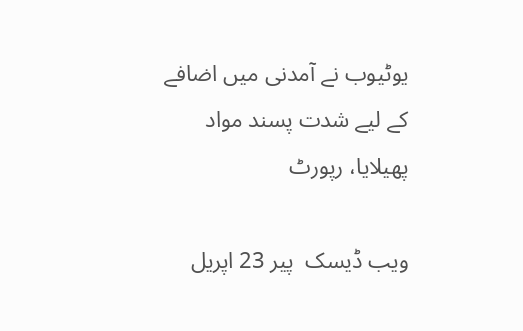یوٹیوب نے آمدنی میں اضافے کے لیے شدت پسند مواد پھیلایا، رپورٹ

ویب ڈیسک  پير 23 اپريل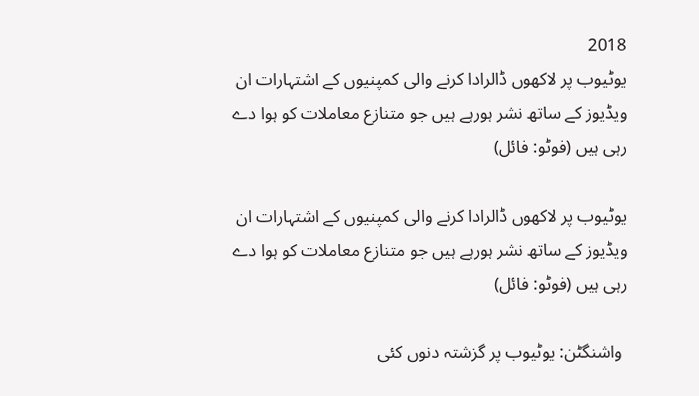2018
یوٹیوب پر لاکھوں ڈالرادا کرنے والی کمپنیوں کے اشتہارات ان ویڈیوز کے ساتھ نشر ہورہے ہیں جو متنازع معاملات کو ہوا دے رہی ہیں (فوٹو: فائل)

یوٹیوب پر لاکھوں ڈالرادا کرنے والی کمپنیوں کے اشتہارات ان ویڈیوز کے ساتھ نشر ہورہے ہیں جو متنازع معاملات کو ہوا دے رہی ہیں (فوٹو: فائل)

 واشنگٹن: یوٹیوب پر گزشتہ دنوں کئی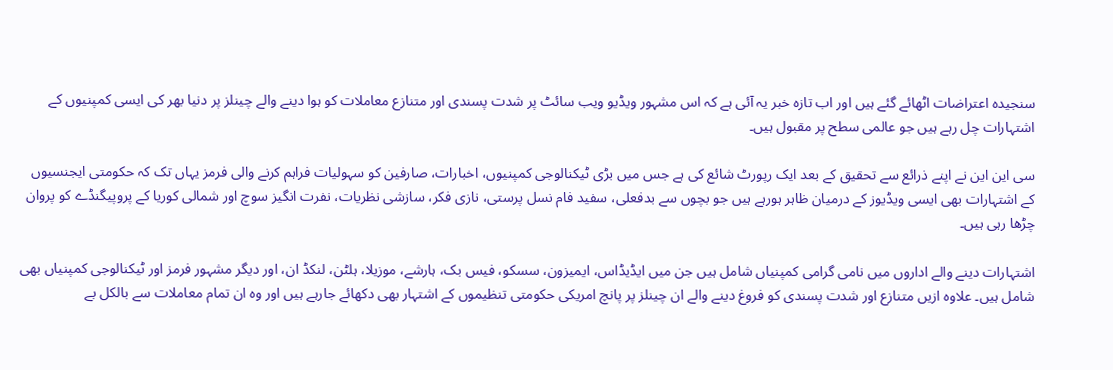سنجیدہ اعتراضات اٹھائے گئے ہیں اور اب تازہ خبر یہ آئی ہے کہ اس مشہور ویڈیو ویب سائٹ پر شدت پسندی اور متنازع معاملات کو ہوا دینے والے چینلز پر دنیا بھر کی ایسی کمپنیوں کے اشتہارات چل رہے ہیں جو عالمی سطح پر مقبول ہیں۔

سی این این نے اپنے ذرائع سے تحقیق کے بعد ایک رپورٹ شائع کی ہے جس میں بڑی ٹیکنالوجی کمپنیوں، اخبارات، صارفین کو سہولیات فراہم کرنے والی فرمز یہاں تک کہ حکومتی ایجنسیوں کے اشتہارات بھی ایسی ویڈیوز کے درمیان ظاہر ہورہے ہیں جو بچوں سے بدفعلی، سفید فام نسل پرستی، نازی فکر، سازشی نظریات، نفرت انگیز سوچ اور شمالی کوریا کے پروپیگنڈے کو پروان چڑھا رہی ہیں۔

اشتہارات دینے والے اداروں میں نامی گرامی کمپنیاں شامل ہیں جن میں ایڈیڈاس، ایمیزون، سسکو، فیس بک، ہارشے، موزیلا، ہلٹن، لنکڈ ان، اور دیگر مشہور فرمز اور ٹیکنالوجی کمپنیاں بھی شامل ہیں۔ علاوہ ازیں متنازع اور شدت پسندی کو فروغ دینے والے ان چینلز پر پانچ امریکی حکومتی تنظیموں کے اشتہار بھی دکھائے جارہے ہیں اور وہ ان تمام معاملات سے بالکل بے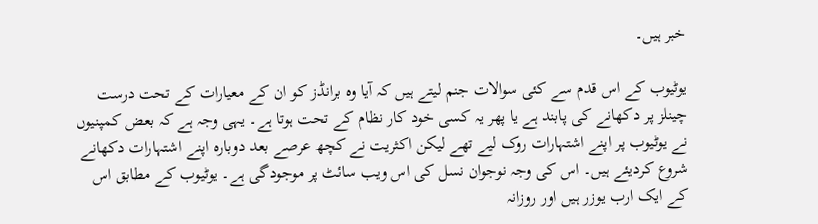خبر ہیں۔

یوٹیوب کے اس قدم سے کئی سوالات جنم لیتے ہیں کہ آیا وہ برانڈز کو ان کے معیارات کے تحت درست چینلز پر دکھانے کی پابند ہے یا پھر یہ کسی خود کار نظام کے تحت ہوتا ہے۔ یہی وجہ ہے کہ بعض کمپنیوں نے یوٹیوب پر اپنے اشتہارات روک لیے تھے لیکن اکثریت نے کچھ عرصے بعد دوبارہ اپنے اشتہارات دکھانے شروع کردیئے ہیں۔ اس کی وجہ نوجوان نسل کی اس ویب سائٹ پر موجودگی ہے۔ یوٹیوب کے مطابق اس کے ایک ارب یوزر ہیں اور روزانہ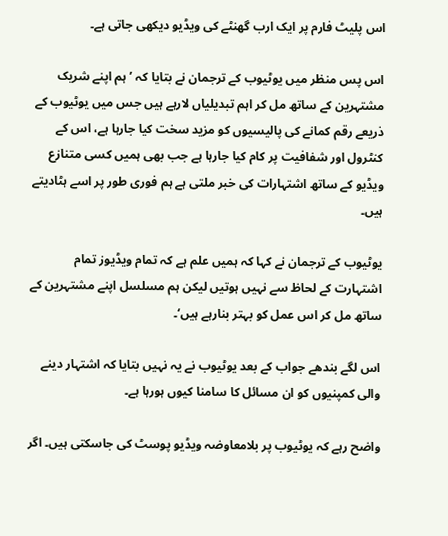اس پلیٹ فارم پر ایک ارب گھنٹے کی ویڈیو دیکھی جاتی ہے۔

اس پس منظر میں یوٹیوب کے ترجمان نے بتایا کہ ’ ہم اپنے شریک مشتہرین کے ساتھ مل کر اہم تبدیلیاں لارہے ہیں جس میں یوٹیوب کے ذریعے رقم کمانے کی پالیسیوں کو مزید سخت کیا جارہا ہے، اس کے کنٹرول اور شفافیت پر کام کیا جارہا ہے جب بھی ہمیں کسی متنازع ویڈیو کے ساتھ اشتہارات کی خبر ملتی ہے ہم فوری طور پر اسے ہٹادیتے ہیں۔

یوٹیوب کے ترجمان نے کہا کہ ہمیں علم ہے کہ تمام ویڈیوز تمام اشتہارت کے لحاظ سے نہیں ہوتیں لیکن ہم مسلسل اپنے مشتہرین کے ساتھ مل کر اس عمل کو بہتر بنارہے ہیں‘۔

اس لگے بندھے جواب کے بعد یوٹیوب نے یہ نہیں بتایا کہ اشتہار دینے والی کمپنیوں کو ان مسائل کا سامنا کیوں ہورہا ہے۔

واضح رہے کہ یوٹیوب پر بلامعاوضہ ویڈیو پوسٹ کی جاسکتی ہیں۔ اگر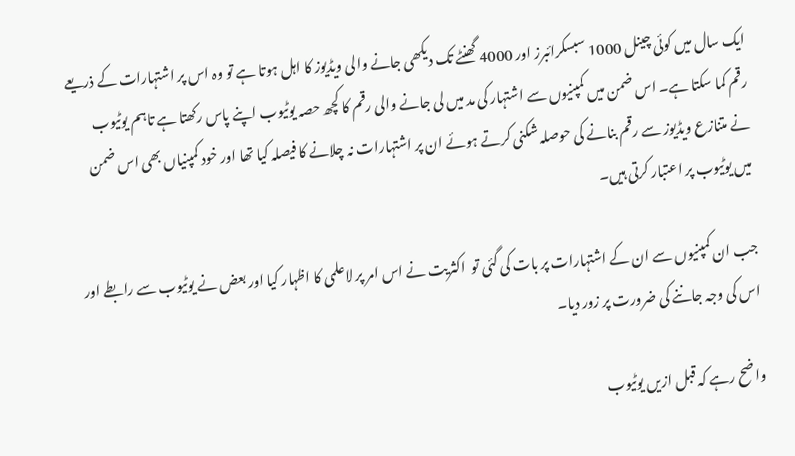ایک سال میں کوئی چینل 1000 سبسکرائبرز اور 4000 گھنٹے تک دیکھی جانے والی ویڈیوز کا اہل ہوتا ہے تو وہ اس پر اشتہارات کے ذریعے رقم کما سکتا ہے۔ اس ضمن میں کمپنیوں سے اشتہار کی مد میں لی جانے والی رقم کا کچھ حصہ یوٹیوب اپنے پاس رکھتا ہے تاہم یوٹیوب نے متنازع ویڈیوز سے رقم بنانے کی حوصلہ شکنی کرتے ہوئے ان پر اشتہارات نہ چلانے کا فیصلہ کیا تھا اور خود کمپنیاں بھی اس ضمن میں یوٹیوب پر اعتبار کرتی ہیں۔

جب ان کمپنیوں سے ان کے اشتہارات پر بات کی گئی تو  اکثریت نے اس امر پر لاعلمی کا اظہار کیا اور بعض نے یوٹیوب سے رابطے اور اس کی وجہ جاننے کی ضرورت پر زور دیا۔

واضح رہے کہ قبل ازیں یوٹیوب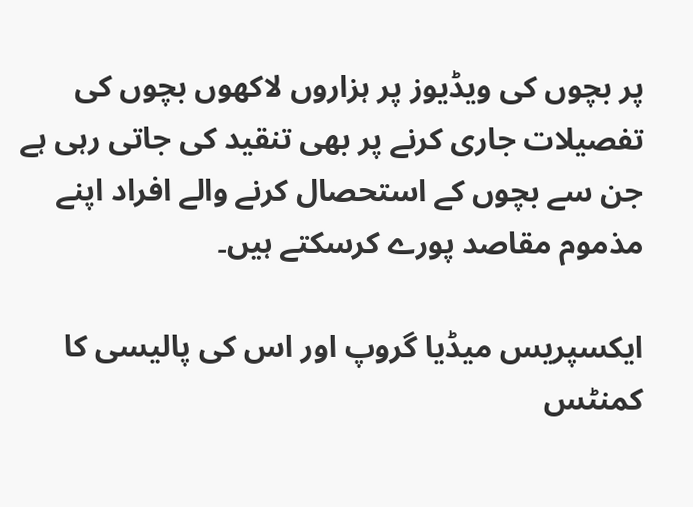پر بچوں کی ویڈیوز پر ہزاروں لاکھوں بچوں کی تفصیلات جاری کرنے پر بھی تنقید کی جاتی رہی ہے جن سے بچوں کے استحصال کرنے والے افراد اپنے مذموم مقاصد پورے کرسکتے ہیں۔

ایکسپریس میڈیا گروپ اور اس کی پالیسی کا کمنٹس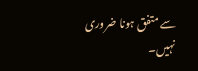سے متفق ہونا ضروری نہیں۔